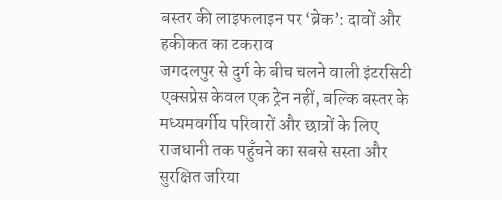बस्तर की लाइफलाइन पर ‘ब्रेक’: दावों और हकीकत का टकराव
जगदलपुर से दुर्ग के बीच चलने वाली इंटरसिटी एक्सप्रेस केवल एक ट्रेन नहीं, बल्कि बस्तर के मध्यमवर्गीय परिवारों और छात्रों के लिए राजधानी तक पहुँचने का सबसे सस्ता और सुरक्षित जरिया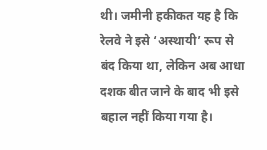थी। जमीनी हकीकत यह है कि रेलवे ने इसे ‘अस्थायी’ रूप से बंद किया था, लेकिन अब आधा दशक बीत जाने के बाद भी इसे बहाल नहीं किया गया है।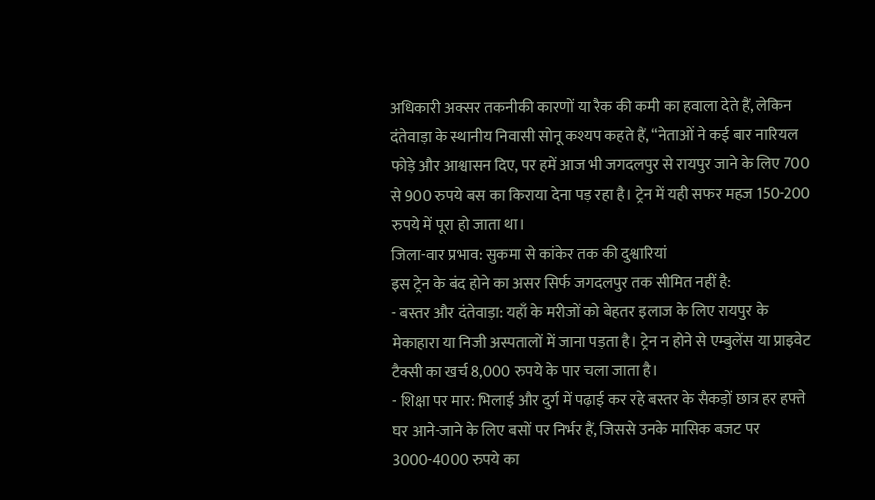अधिकारी अक्सर तकनीकी कारणों या रैक की कमी का हवाला देते हैं, लेकिन दंतेवाड़ा के स्थानीय निवासी सोनू कश्यप कहते हैं, “नेताओं ने कई बार नारियल फोड़े और आश्वासन दिए, पर हमें आज भी जगदलपुर से रायपुर जाने के लिए 700 से 900 रुपये बस का किराया देना पड़ रहा है। ट्रेन में यही सफर महज 150-200 रुपये में पूरा हो जाता था।
जिला-वार प्रभाव: सुकमा से कांकेर तक की दुश्वारियां
इस ट्रेन के बंद होने का असर सिर्फ जगदलपुर तक सीमित नहीं है:
- बस्तर और दंतेवाड़ा: यहाँ के मरीजों को बेहतर इलाज के लिए रायपुर के मेकाहारा या निजी अस्पतालों में जाना पड़ता है। ट्रेन न होने से एम्बुलेंस या प्राइवेट टैक्सी का खर्च 8,000 रुपये के पार चला जाता है।
- शिक्षा पर मार: भिलाई और दुर्ग में पढ़ाई कर रहे बस्तर के सैकड़ों छात्र हर हफ्ते घर आने-जाने के लिए बसों पर निर्भर हैं, जिससे उनके मासिक बजट पर 3000-4000 रुपये का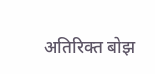अतिरिक्त बोझ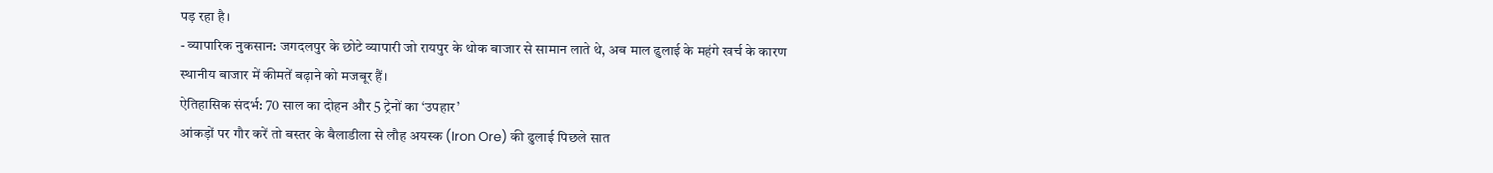पड़ रहा है।
- व्यापारिक नुकसान: जगदलपुर के छोटे व्यापारी जो रायपुर के थोक बाजार से सामान लाते थे, अब माल ढुलाई के महंगे खर्च के कारण स्थानीय बाजार में कीमतें बढ़ाने को मजबूर हैं।
ऐतिहासिक संदर्भ: 70 साल का दोहन और 5 ट्रेनों का ‘उपहार’
आंकड़ों पर गौर करें तो बस्तर के बैलाडीला से लौह अयस्क (Iron Ore) की ढुलाई पिछले सात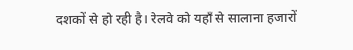दशकों से हो रही है। रेलवे को यहाँ से सालाना हजारों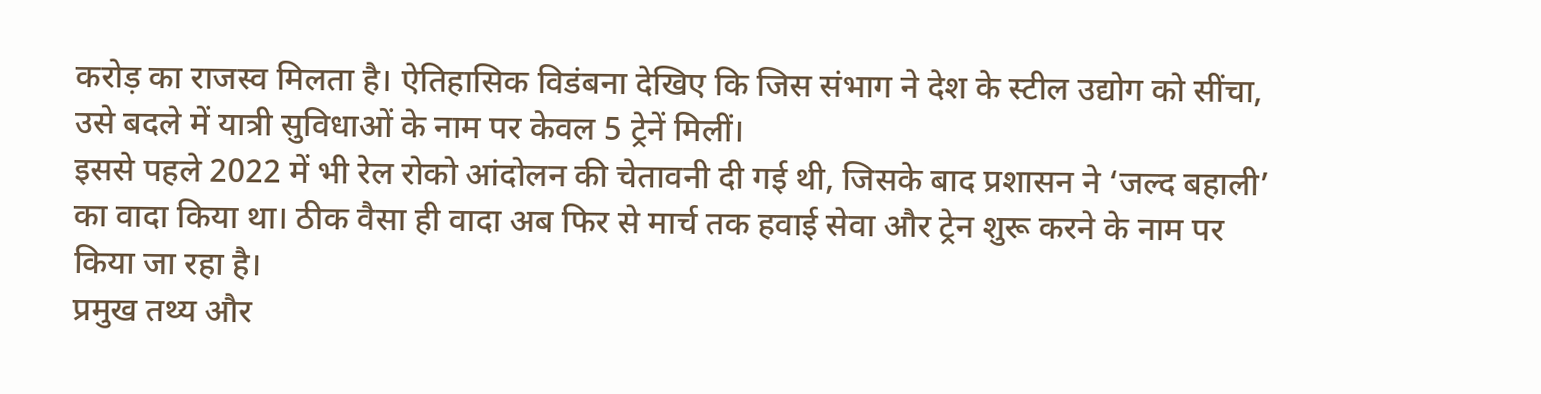करोड़ का राजस्व मिलता है। ऐतिहासिक विडंबना देखिए कि जिस संभाग ने देश के स्टील उद्योग को सींचा, उसे बदले में यात्री सुविधाओं के नाम पर केवल 5 ट्रेनें मिलीं।
इससे पहले 2022 में भी रेल रोको आंदोलन की चेतावनी दी गई थी, जिसके बाद प्रशासन ने ‘जल्द बहाली’ का वादा किया था। ठीक वैसा ही वादा अब फिर से मार्च तक हवाई सेवा और ट्रेन शुरू करने के नाम पर किया जा रहा है।
प्रमुख तथ्य और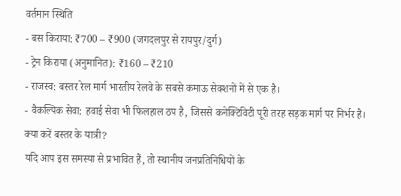वर्तमान स्थिति
- बस किराया: ₹700 – ₹900 (जगदलपुर से रायपुर/दुर्ग)
- ट्रेन किराया (अनुमानित): ₹160 – ₹210
- राजस्व: बस्तर रेल मार्ग भारतीय रेलवे के सबसे कमाऊ सेक्शनों में से एक है।
- वैकल्पिक सेवा: हवाई सेवा भी फिलहाल ठप है, जिससे कनेक्टिविटी पूरी तरह सड़क मार्ग पर निर्भर है।
क्या करें बस्तर के यात्री?
यदि आप इस समस्या से प्रभावित हैं, तो स्थानीय जनप्रतिनिधियों के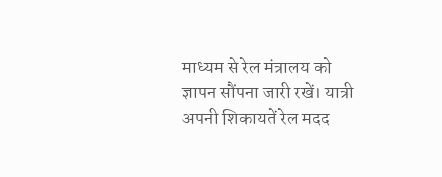माध्यम से रेल मंत्रालय को ज्ञापन सौंपना जारी रखें। यात्री अपनी शिकायतें रेल मदद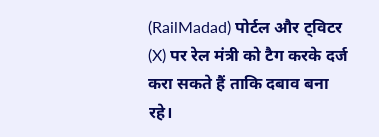(RailMadad) पोर्टल और ट्विटर (X) पर रेल मंत्री को टैग करके दर्ज करा सकते हैं ताकि दबाव बना रहे।